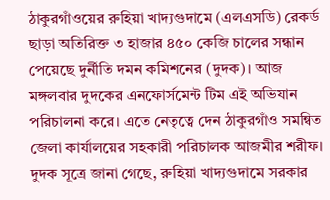ঠাকুরগাঁওয়ের রুহিয়া খাদ্যগুদামে (এলএসডি) রেকর্ড ছাড়া অতিরিক্ত ৩ হাজার ৪৫০ কেজি চালের সন্ধান পেয়েছে দুর্নীতি দমন কমিশনের (দুদক)। আজ মঙ্গলবার দুদকের এনফোর্সমেন্ট টিম এই অভিযান পরিচালনা করে। এতে নেতৃত্বে দেন ঠাকুরগাঁও সমন্বিত জেলা কার্যালয়ের সহকারী পরিচালক আজমীর শরীফ।
দুদক সূত্রে জানা গেছে, রুহিয়া খাদ্যগুদামে সরকার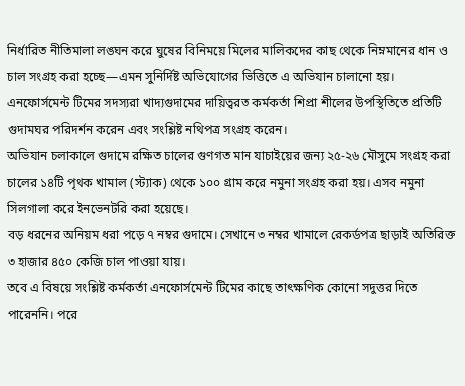নির্ধারিত নীতিমালা লঙ্ঘন করে ঘুষের বিনিময়ে মিলের মালিকদের কাছ থেকে নিম্নমানের ধান ও চাল সংগ্রহ করা হচ্ছে—এমন সুনির্দিষ্ট অভিযোগের ভিত্তিতে এ অভিযান চালানো হয়। এনফোর্সমেন্ট টিমের সদস্যরা খাদ্যগুদামের দায়িত্বরত কর্মকর্তা শিপ্রা শীলের উপস্থিতিতে প্রতিটি গুদামঘর পরিদর্শন করেন এবং সংশ্লিষ্ট নথিপত্র সংগ্রহ করেন।
অভিযান চলাকালে গুদামে রক্ষিত চালের গুণগত মান যাচাইয়ের জন্য ২৫-২৬ মৌসুমে সংগ্রহ করা চালের ১৪টি পৃথক খামাল (স্ট্যাক) থেকে ১০০ গ্রাম করে নমুনা সংগ্রহ করা হয়। এসব নমুনা সিলগালা করে ইনভেনটরি করা হয়েছে।
বড় ধরনের অনিয়ম ধরা পড়ে ৭ নম্বর গুদামে। সেখানে ৩ নম্বর খামালে রেকর্ডপত্র ছাড়াই অতিরিক্ত ৩ হাজার ৪৫০ কেজি চাল পাওয়া যায়।
তবে এ বিষয়ে সংশ্লিষ্ট কর্মকর্তা এনফোর্সমেন্ট টিমের কাছে তাৎক্ষণিক কোনো সদুত্তর দিতে পারেননি। পরে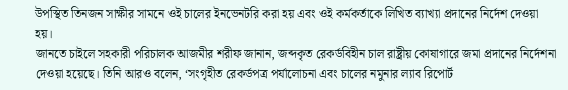উপস্থিত তিনজন সাক্ষীর সামনে ওই চালের ইনভেনটরি করা হয় এবং ওই কর্মকর্তাকে লিখিত ব্যাখ্যা প্রদানের নির্দেশ দেওয়া হয়।
জানতে চাইলে সহকারী পরিচালক আজমীর শরীফ জানান, জব্দকৃত রেকর্ডবিহীন চাল রাষ্ট্রীয় কোষাগারে জমা প্রদানের নির্দেশনা দেওয়া হয়েছে। তিনি আরও বলেন, ‘সংগৃহীত রেকর্ডপত্র পর্যালোচনা এবং চালের নমুনার ল্যাব রিপোর্ট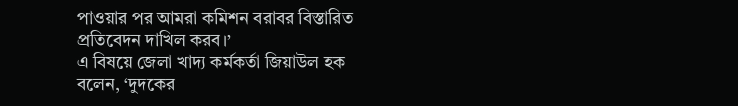পাওয়ার পর আমরা কমিশন বরাবর বিস্তারিত প্রতিবেদন দাখিল করব।’
এ বিষয়ে জেলা খাদ্য কর্মকর্তা জিয়াউল হক বলেন, ‘দুদকের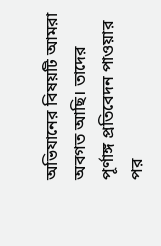অভিযানের বিষয়টি আমরা অবগত আছি। তাদের পূর্ণাঙ্গ প্রতিবেদন পাওয়ার পর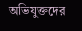অভিযুক্তদের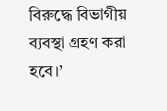বিরুদ্ধে বিভাগীয় ব্যবস্থা গ্রহণ করা হবে।’